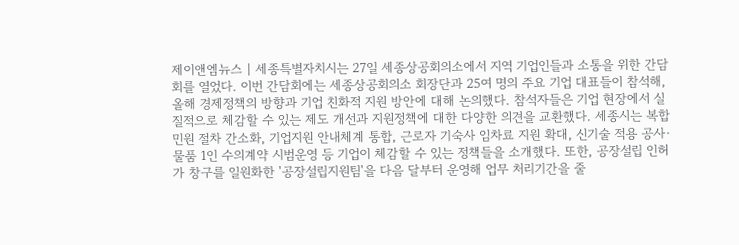제이앤엠뉴스 | 세종특별자치시는 27일 세종상공회의소에서 지역 기업인들과 소통을 위한 간담회를 열었다. 이번 간담회에는 세종상공회의소 회장단과 25여 명의 주요 기업 대표들이 참석해, 올해 경제정책의 방향과 기업 친화적 지원 방안에 대해 논의했다. 참석자들은 기업 현장에서 실질적으로 체감할 수 있는 제도 개선과 지원정책에 대한 다양한 의견을 교환했다. 세종시는 복합민원 절차 간소화, 기업지원 안내체계 통합, 근로자 기숙사 임차료 지원 확대, 신기술 적용 공사·물품 1인 수의계약 시범운영 등 기업이 체감할 수 있는 정책들을 소개했다. 또한, 공장설립 인허가 창구를 일원화한 '공장설립지원팀'을 다음 달부터 운영해 업무 처리기간을 줄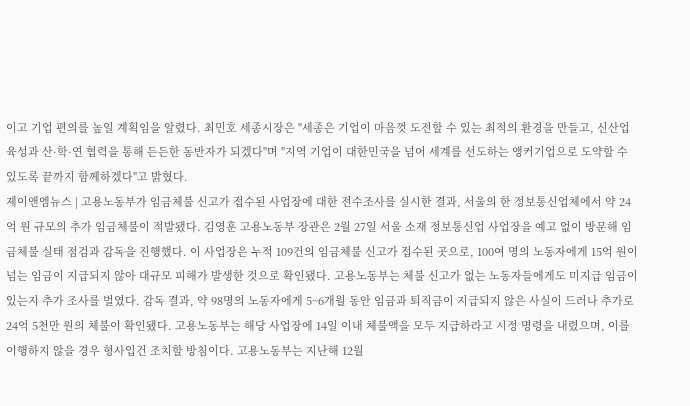이고 기업 편의를 높일 계획임을 알렸다. 최민호 세종시장은 "세종은 기업이 마음껏 도전할 수 있는 최적의 환경을 만들고, 신산업 육성과 산·학·연 협력을 통해 든든한 동반자가 되겠다"며 "지역 기업이 대한민국을 넘어 세계를 선도하는 앵커기업으로 도약할 수 있도록 끝까지 함께하겠다"고 밝혔다.
제이앤엠뉴스 | 고용노동부가 임금체불 신고가 접수된 사업장에 대한 전수조사를 실시한 결과, 서울의 한 정보통신업체에서 약 24억 원 규모의 추가 임금체불이 적발됐다. 김영훈 고용노동부 장관은 2월 27일 서울 소재 정보통신업 사업장을 예고 없이 방문해 임금체불 실태 점검과 감독을 진행했다. 이 사업장은 누적 109건의 임금체불 신고가 접수된 곳으로, 100여 명의 노동자에게 15억 원이 넘는 임금이 지급되지 않아 대규모 피해가 발생한 것으로 확인됐다. 고용노동부는 체불 신고가 없는 노동자들에게도 미지급 임금이 있는지 추가 조사를 벌였다. 감독 결과, 약 98명의 노동자에게 5~6개월 동안 임금과 퇴직금이 지급되지 않은 사실이 드러나 추가로 24억 5천만 원의 체불이 확인됐다. 고용노동부는 해당 사업장에 14일 이내 체불액을 모두 지급하라고 시정 명령을 내렸으며, 이를 이행하지 않을 경우 형사입건 조치할 방침이다. 고용노동부는 지난해 12월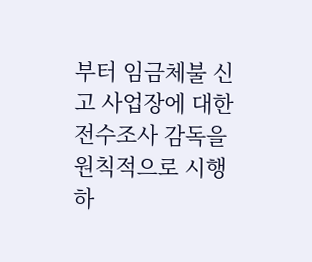부터 임금체불 신고 사업장에 대한 전수조사 감독을 원칙적으로 시행하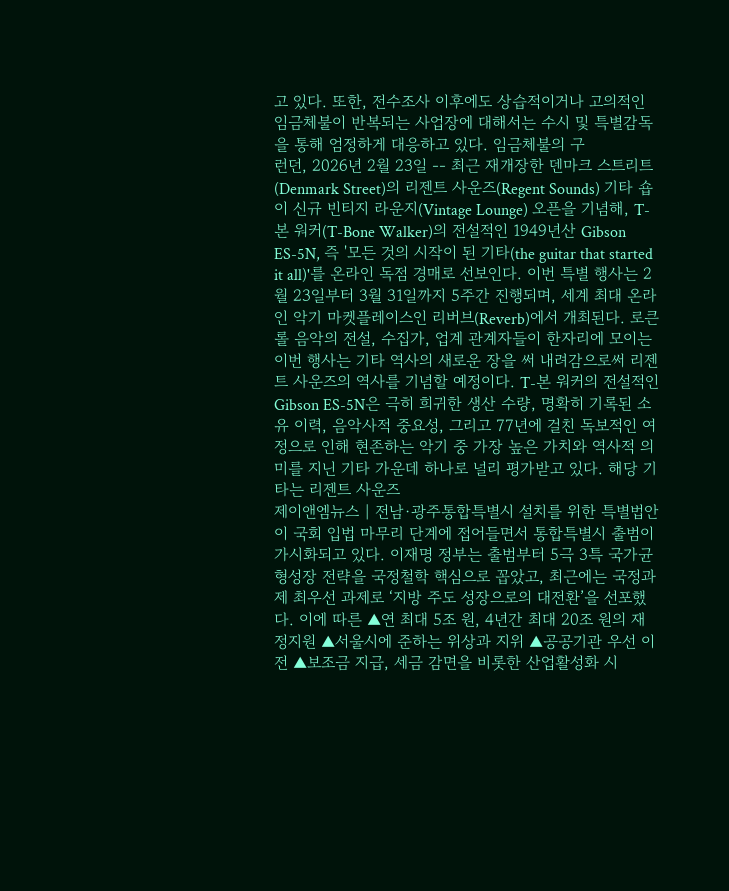고 있다. 또한, 전수조사 이후에도 상습적이거나 고의적인 임금체불이 반복되는 사업장에 대해서는 수시 및 특별감독을 통해 엄정하게 대응하고 있다. 임금체불의 구
런던, 2026년 2월 23일 -- 최근 재개장한 덴마크 스트리트(Denmark Street)의 리젠트 사운즈(Regent Sounds) 기타 숍이 신규 빈티지 라운지(Vintage Lounge) 오픈을 기념해, T-본 워커(T-Bone Walker)의 전설적인 1949년산 Gibson ES-5N, 즉 '모든 것의 시작이 된 기타(the guitar that started it all)'를 온라인 독점 경매로 선보인다. 이번 특별 행사는 2월 23일부터 3월 31일까지 5주간 진행되며, 세계 최대 온라인 악기 마켓플레이스인 리버브(Reverb)에서 개최된다. 로큰롤 음악의 전설, 수집가, 업계 관계자들이 한자리에 모이는 이번 행사는 기타 역사의 새로운 장을 써 내려감으로써 리젠트 사운즈의 역사를 기념할 예정이다. T-본 워커의 전설적인 Gibson ES-5N은 극히 희귀한 생산 수량, 명확히 기록된 소유 이력, 음악사적 중요성, 그리고 77년에 걸친 독보적인 여정으로 인해 현존하는 악기 중 가장 높은 가치와 역사적 의미를 지닌 기타 가운데 하나로 널리 평가받고 있다. 해당 기타는 리젠트 사운즈
제이앤엠뉴스 | 전남·광주통합특별시 설치를 위한 특별법안이 국회 입법 마무리 단계에 접어들면서 통합특별시 출범이 가시화되고 있다. 이재명 정부는 출범부터 5극 3특 국가균형성장 전략을 국정철학 핵심으로 꼽았고, 최근에는 국정과제 최우선 과제로 ‘지방 주도 성장으로의 대전환’을 선포했다. 이에 따른 ▲연 최대 5조 원, 4년간 최대 20조 원의 재정지원 ▲서울시에 준하는 위상과 지위 ▲공공기관 우선 이전 ▲보조금 지급, 세금 감면을 비롯한 산업활성화 시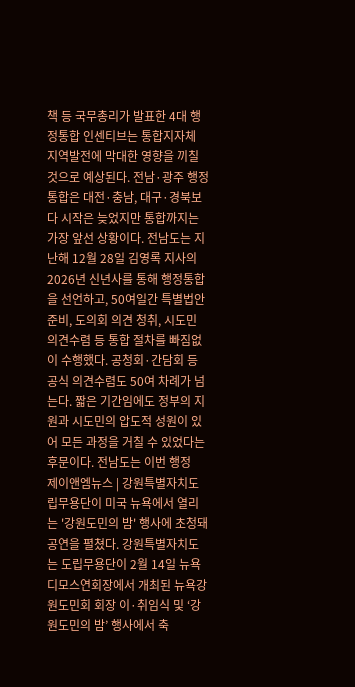책 등 국무총리가 발표한 4대 행정통합 인센티브는 통합지자체 지역발전에 막대한 영향을 끼칠 것으로 예상된다. 전남·광주 행정통합은 대전·충남, 대구·경북보다 시작은 늦었지만 통합까지는 가장 앞선 상황이다. 전남도는 지난해 12월 28일 김영록 지사의 2026년 신년사를 통해 행정통합을 선언하고, 50여일간 특별법안 준비, 도의회 의견 청취, 시도민 의견수렴 등 통합 절차를 빠짐없이 수행했다. 공청회·간담회 등 공식 의견수렴도 50여 차례가 넘는다. 짧은 기간임에도 정부의 지원과 시도민의 압도적 성원이 있어 모든 과정을 거칠 수 있었다는 후문이다. 전남도는 이번 행정
제이앤엠뉴스 | 강원특별자치도립무용단이 미국 뉴욕에서 열리는 '강원도민의 밤' 행사에 초청돼 공연을 펼쳤다. 강원특별자치도는 도립무용단이 2월 14일 뉴욕 디모스연회장에서 개최된 뉴욕강원도민회 회장 이·취임식 및 ‘강원도민의 밤’ 행사에서 축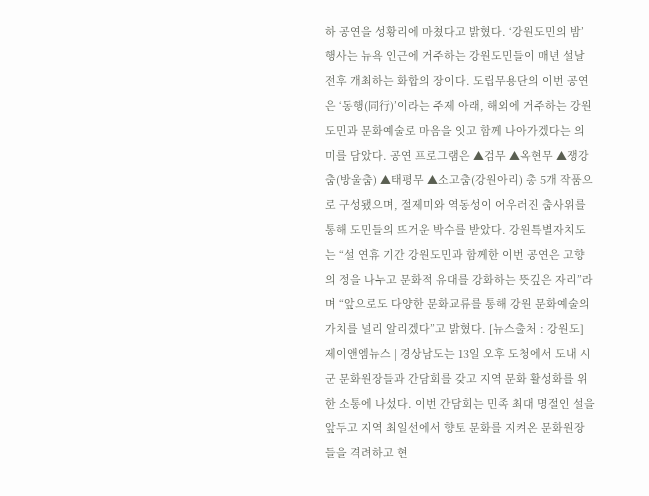하 공연을 성황리에 마쳤다고 밝혔다. ‘강원도민의 밤’ 행사는 뉴욕 인근에 거주하는 강원도민들이 매년 설날 전후 개최하는 화합의 장이다. 도립무용단의 이번 공연은 ‘동행(同行)’이라는 주제 아래, 해외에 거주하는 강원도민과 문화예술로 마음을 잇고 함께 나아가겠다는 의미를 담았다. 공연 프로그램은 ▲검무 ▲옥현무 ▲쟁강춤(방울춤) ▲태평무 ▲소고춤(강원아리) 총 5개 작품으로 구성됐으며, 절제미와 역동성이 어우러진 춤사위를 통해 도민들의 뜨거운 박수를 받았다. 강원특별자치도는 “설 연휴 기간 강원도민과 함께한 이번 공연은 고향의 정을 나누고 문화적 유대를 강화하는 뜻깊은 자리”라며 “앞으로도 다양한 문화교류를 통해 강원 문화예술의 가치를 널리 알리겠다”고 밝혔다. [뉴스출처 : 강원도]
제이앤엠뉴스 | 경상남도는 13일 오후 도청에서 도내 시군 문화원장들과 간담회를 갖고 지역 문화 활성화를 위한 소통에 나섰다. 이번 간담회는 민족 최대 명절인 설을 앞두고 지역 최일선에서 향토 문화를 지켜온 문화원장들을 격려하고 현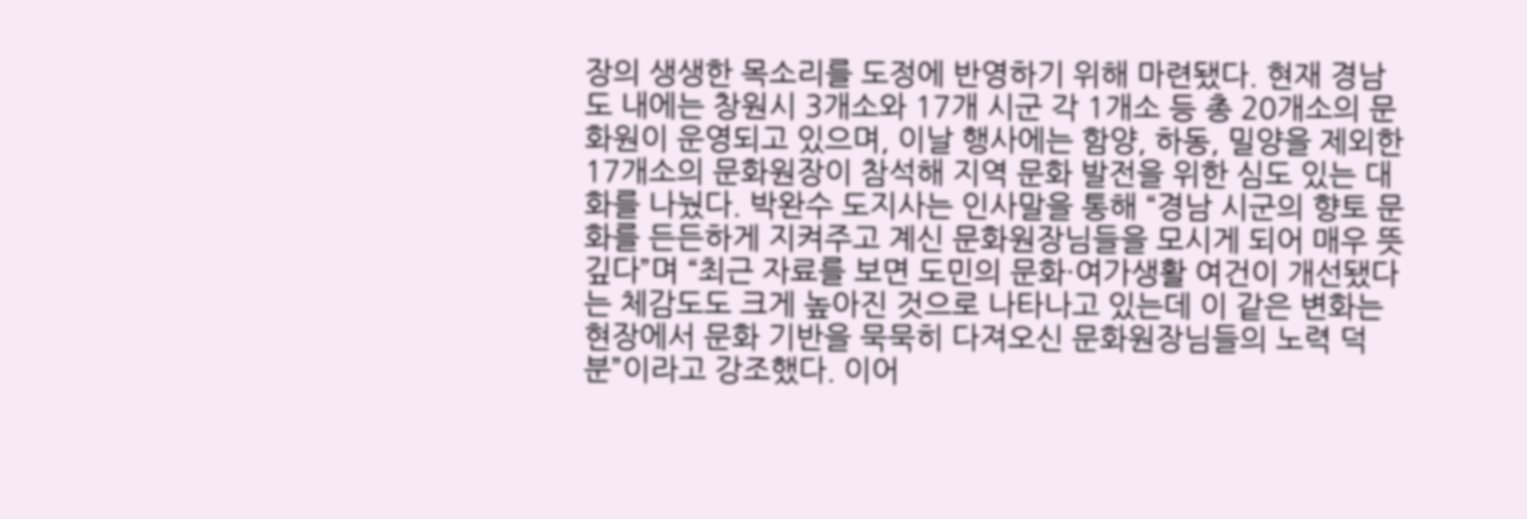장의 생생한 목소리를 도정에 반영하기 위해 마련됐다. 현재 경남도 내에는 창원시 3개소와 17개 시군 각 1개소 등 총 20개소의 문화원이 운영되고 있으며, 이날 행사에는 함양, 하동, 밀양을 제외한 17개소의 문화원장이 참석해 지역 문화 발전을 위한 심도 있는 대화를 나눴다. 박완수 도지사는 인사말을 통해 “경남 시군의 향토 문화를 든든하게 지켜주고 계신 문화원장님들을 모시게 되어 매우 뜻깊다”며 “최근 자료를 보면 도민의 문화·여가생활 여건이 개선됐다는 체감도도 크게 높아진 것으로 나타나고 있는데 이 같은 변화는 현장에서 문화 기반을 묵묵히 다져오신 문화원장님들의 노력 덕분”이라고 강조했다. 이어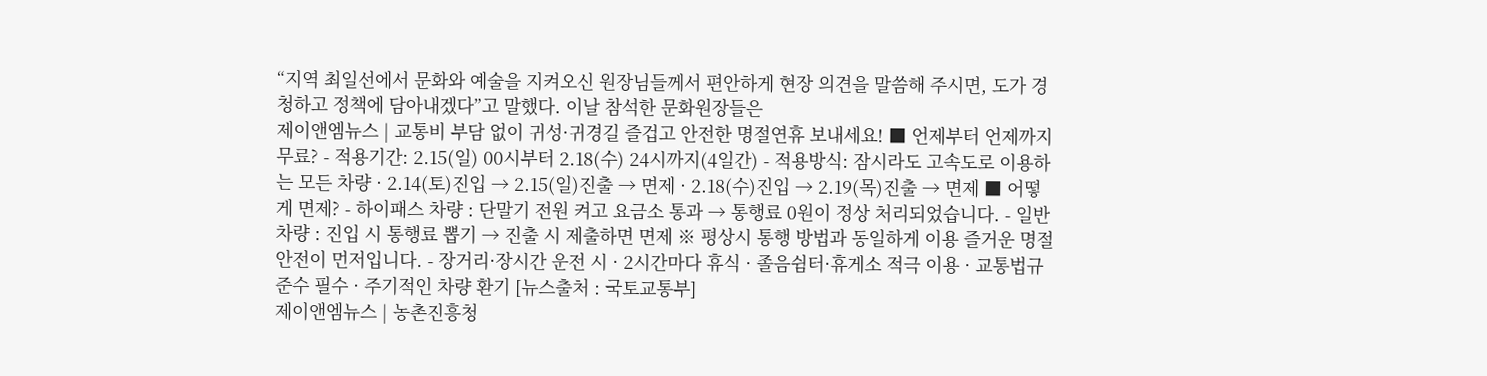“지역 최일선에서 문화와 예술을 지켜오신 원장님들께서 편안하게 현장 의견을 말씀해 주시면, 도가 경청하고 정책에 담아내겠다”고 말했다. 이날 참석한 문화원장들은
제이앤엠뉴스 | 교통비 부담 없이 귀성·귀경길 즐겁고 안전한 명절연휴 보내세요! ■ 언제부터 언제까지 무료? - 적용기간: 2.15(일) 00시부터 2.18(수) 24시까지(4일간) - 적용방식: 잠시라도 고속도로 이용하는 모든 차량 · 2.14(토)진입 → 2.15(일)진출 → 면제 · 2.18(수)진입 → 2.19(목)진출 → 면제 ■ 어떻게 면제? - 하이패스 차량 : 단말기 전원 켜고 요금소 통과 → 통행료 0원이 정상 처리되었습니다. - 일반차량 : 진입 시 통행료 뽑기 → 진출 시 제출하면 면제 ※ 평상시 통행 방법과 동일하게 이용 즐거운 명절 안전이 먼저입니다. - 장거리·장시간 운전 시 · 2시간마다 휴식 · 졸음쉼터·휴게소 적극 이용 · 교통법규 준수 필수 · 주기적인 차량 환기 [뉴스출처 : 국토교통부]
제이앤엠뉴스 | 농촌진흥청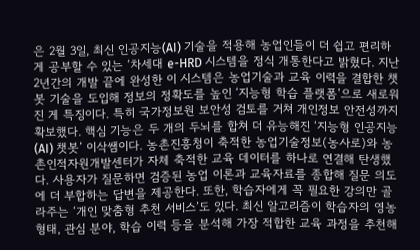은 2월 3일, 최신 인공지능(AI) 기술을 적용해 농업인들이 더 쉽고 편리하게 공부할 수 있는 ‘차세대 e-HRD 시스템을 정식 개통한다고 밝혔다. 지난 2년간의 개발 끝에 완성한 이 시스템은 농업기술과 교육 이력을 결합한 챗봇 기술을 도입해 정보의 정확도를 높인 ‘지능형 학습 플랫폼’으로 새로워진 게 특징이다. 특히 국가정보원 보안성 검토를 거쳐 개인정보 안전성까지 확보했다. 핵심 기능은 두 개의 두뇌를 합쳐 더 유능해진 ‘지능형 인공지능(AI) 챗봇’ 이삭쌤이다. 농촌진흥청이 축적한 농업기술정보(농사로)와 농촌인적자원개발센터가 자체 축적한 교육 데이터를 하나로 연결해 탄생했다. 사용자가 질문하면 검증된 농업 이론과 교육자료를 종합해 질문 의도에 더 부합하는 답변을 제공한다. 또한, 학습자에게 꼭 필요한 강의만 골라주는 ‘개인 맞춤형 추천 서비스’도 있다. 최신 알고리즘이 학습자의 영농 형태, 관심 분야, 학습 이력 등을 분석해 가장 적합한 교육 과정을 추천해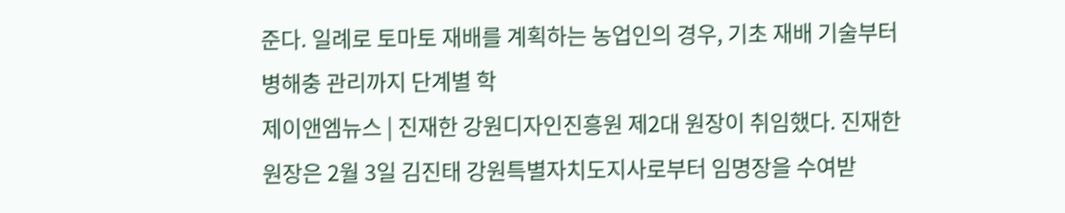준다. 일례로 토마토 재배를 계획하는 농업인의 경우, 기초 재배 기술부터 병해충 관리까지 단계별 학
제이앤엠뉴스 | 진재한 강원디자인진흥원 제2대 원장이 취임했다. 진재한 원장은 2월 3일 김진태 강원특별자치도지사로부터 임명장을 수여받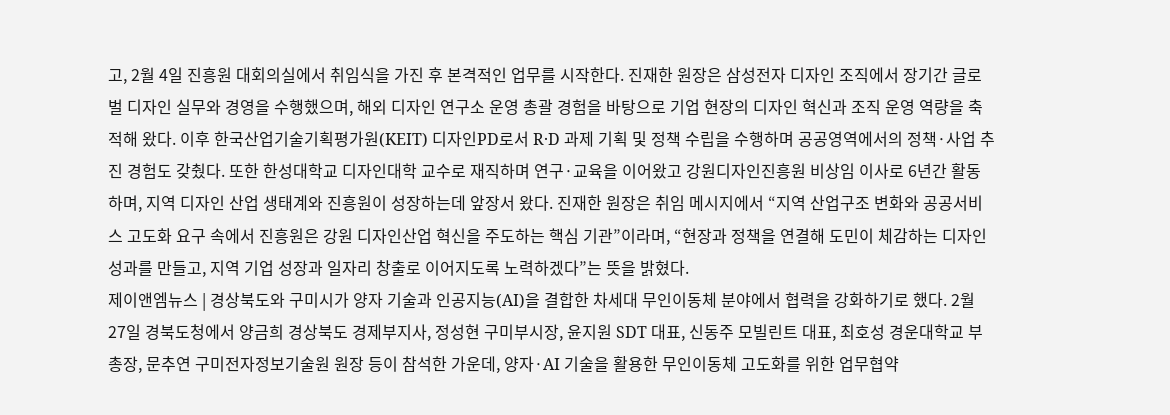고, 2월 4일 진흥원 대회의실에서 취임식을 가진 후 본격적인 업무를 시작한다. 진재한 원장은 삼성전자 디자인 조직에서 장기간 글로벌 디자인 실무와 경영을 수행했으며, 해외 디자인 연구소 운영 총괄 경험을 바탕으로 기업 현장의 디자인 혁신과 조직 운영 역량을 축적해 왔다. 이후 한국산업기술기획평가원(KEIT) 디자인PD로서 R·D 과제 기획 및 정책 수립을 수행하며 공공영역에서의 정책·사업 추진 경험도 갖췄다. 또한 한성대학교 디자인대학 교수로 재직하며 연구·교육을 이어왔고 강원디자인진흥원 비상임 이사로 6년간 활동하며, 지역 디자인 산업 생태계와 진흥원이 성장하는데 앞장서 왔다. 진재한 원장은 취임 메시지에서 “지역 산업구조 변화와 공공서비스 고도화 요구 속에서 진흥원은 강원 디자인산업 혁신을 주도하는 핵심 기관”이라며, “현장과 정책을 연결해 도민이 체감하는 디자인 성과를 만들고, 지역 기업 성장과 일자리 창출로 이어지도록 노력하겠다”는 뜻을 밝혔다.
제이앤엠뉴스 | 경상북도와 구미시가 양자 기술과 인공지능(AI)을 결합한 차세대 무인이동체 분야에서 협력을 강화하기로 했다. 2월 27일 경북도청에서 양금희 경상북도 경제부지사, 정성현 구미부시장, 윤지원 SDT 대표, 신동주 모빌린트 대표, 최호성 경운대학교 부총장, 문추연 구미전자정보기술원 원장 등이 참석한 가운데, 양자·AI 기술을 활용한 무인이동체 고도화를 위한 업무협약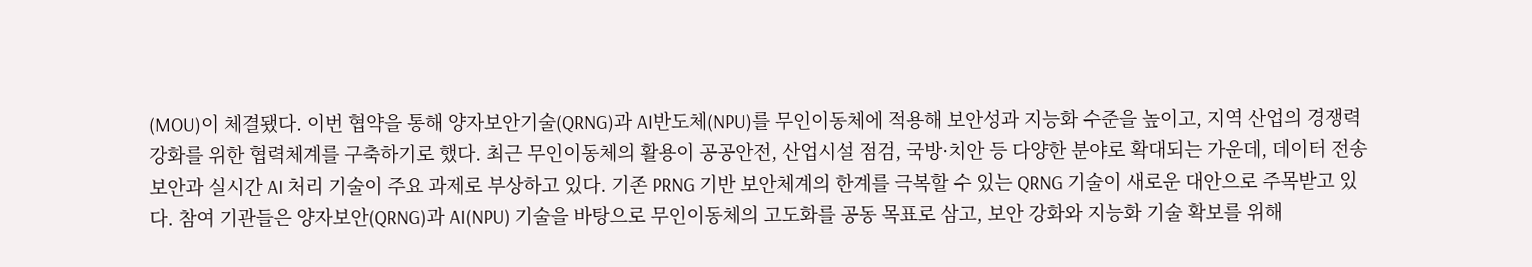(MOU)이 체결됐다. 이번 협약을 통해 양자보안기술(QRNG)과 AI반도체(NPU)를 무인이동체에 적용해 보안성과 지능화 수준을 높이고, 지역 산업의 경쟁력 강화를 위한 협력체계를 구축하기로 했다. 최근 무인이동체의 활용이 공공안전, 산업시설 점검, 국방·치안 등 다양한 분야로 확대되는 가운데, 데이터 전송 보안과 실시간 AI 처리 기술이 주요 과제로 부상하고 있다. 기존 PRNG 기반 보안체계의 한계를 극복할 수 있는 QRNG 기술이 새로운 대안으로 주목받고 있다. 참여 기관들은 양자보안(QRNG)과 AI(NPU) 기술을 바탕으로 무인이동체의 고도화를 공동 목표로 삼고, 보안 강화와 지능화 기술 확보를 위해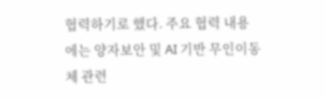협력하기로 했다. 주요 협력 내용에는 양자보안 및 AI 기반 무인이동체 관련